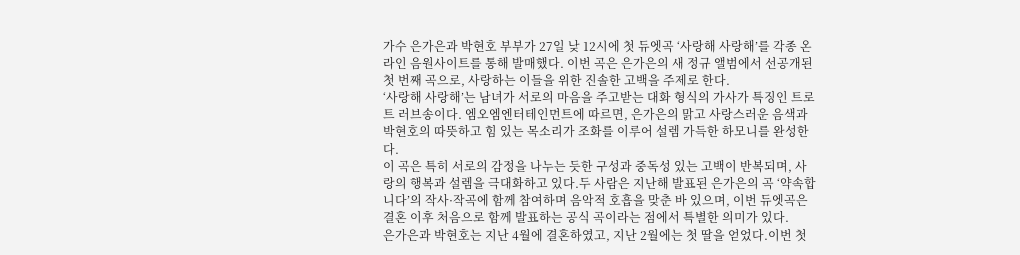가수 은가은과 박현호 부부가 27일 낮 12시에 첫 듀엣곡 ‘사랑해 사랑해’를 각종 온라인 음원사이트를 통해 발매했다. 이번 곡은 은가은의 새 정규 앨범에서 선공개된 첫 번째 곡으로, 사랑하는 이들을 위한 진솔한 고백을 주제로 한다.
‘사랑해 사랑해’는 남녀가 서로의 마음을 주고받는 대화 형식의 가사가 특징인 트로트 러브송이다. 엠오엠엔터테인먼트에 따르면, 은가은의 맑고 사랑스러운 음색과 박현호의 따뜻하고 힘 있는 목소리가 조화를 이루어 설렘 가득한 하모니를 완성한다.
이 곡은 특히 서로의 감정을 나누는 듯한 구성과 중독성 있는 고백이 반복되며, 사랑의 행복과 설렘을 극대화하고 있다.두 사람은 지난해 발표된 은가은의 곡 ‘약속합니다’의 작사·작곡에 함께 참여하며 음악적 호흡을 맞춘 바 있으며, 이번 듀엣곡은 결혼 이후 처음으로 함께 발표하는 공식 곡이라는 점에서 특별한 의미가 있다.
은가은과 박현호는 지난 4월에 결혼하였고, 지난 2월에는 첫 딸을 얻었다.이번 첫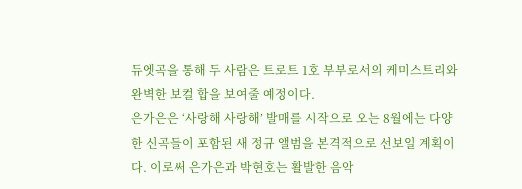듀엣곡을 통해 두 사람은 트로트 1호 부부로서의 케미스트리와 완벽한 보컬 합을 보여줄 예정이다.
은가은은 ‘사랑해 사랑해’ 발매를 시작으로 오는 8월에는 다양한 신곡들이 포함된 새 정규 앨범을 본격적으로 선보일 계획이다. 이로써 은가은과 박현호는 활발한 음악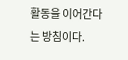활동을 이어간다는 방침이다.